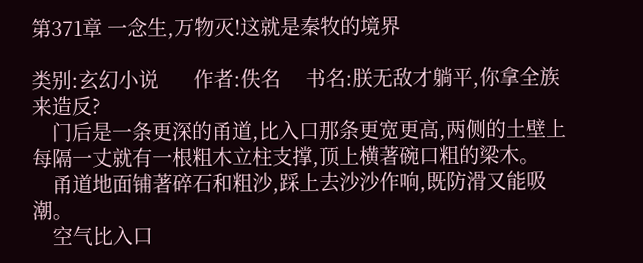第371章 一念生,万物灭!这就是秦牧的境界

类别:玄幻小说       作者:佚名     书名:朕无敌才躺平,你拿全族来造反?
    门后是一条更深的甬道,比入口那条更宽更高,两侧的土壁上每隔一丈就有一根粗木立柱支撑,顶上横著碗口粗的梁木。
    甬道地面铺著碎石和粗沙,踩上去沙沙作响,既防滑又能吸潮。
    空气比入口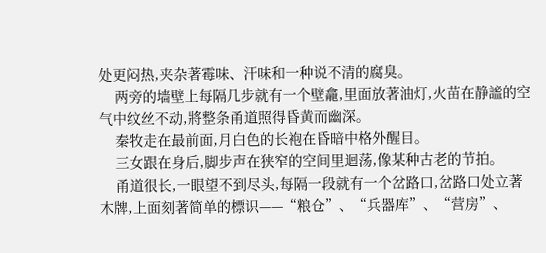处更闷热,夹杂著霉味、汗味和一种说不清的腐臭。
    两旁的墙壁上每隔几步就有一个壁龕,里面放著油灯,火苗在静謐的空气中纹丝不动,將整条甬道照得昏黄而幽深。
    秦牧走在最前面,月白色的长袍在昏暗中格外醒目。
    三女跟在身后,脚步声在狭窄的空间里迴荡,像某种古老的节拍。
    甬道很长,一眼望不到尽头,每隔一段就有一个岔路口,岔路口处立著木牌,上面刻著简单的標识——“粮仓”、“兵器库”、“营房”、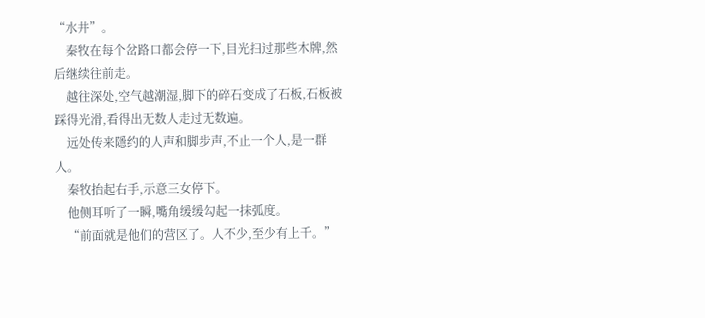“水井”。
    秦牧在每个岔路口都会停一下,目光扫过那些木牌,然后继续往前走。
    越往深处,空气越潮湿,脚下的碎石变成了石板,石板被踩得光滑,看得出无数人走过无数遍。
    远处传来隱约的人声和脚步声,不止一个人,是一群人。
    秦牧抬起右手,示意三女停下。
    他侧耳听了一瞬,嘴角缓缓勾起一抹弧度。
    “前面就是他们的营区了。人不少,至少有上千。”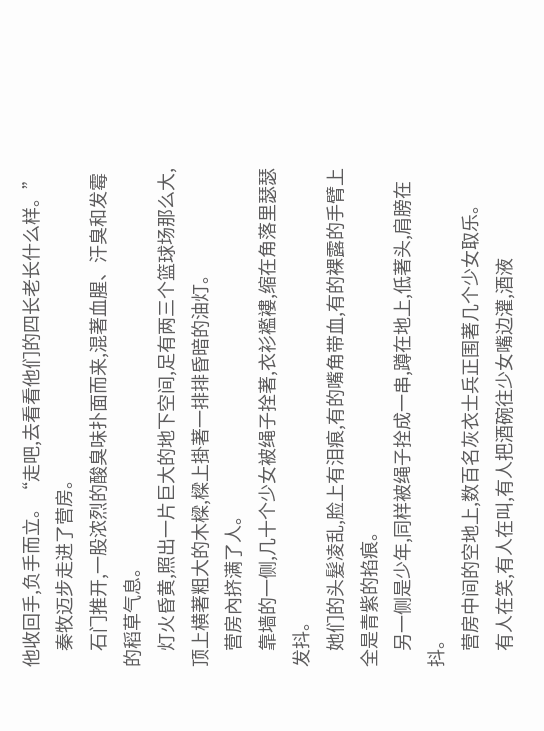他收回手,负手而立。“走吧,去看看他们的四长老长什么样。”
    秦牧迈步走进了营房。
    石门推开,一股浓烈的酸臭味扑面而来,混著血腥、汗臭和发霉的稻草气息。
    灯火昏黄,照出一片巨大的地下空间,足有两三个篮球场那么大,顶上横著粗大的木樑,樑上掛著一排排昏暗的油灯。
    营房內挤满了人。
    靠墙的一侧,几十个少女被绳子拴著,衣衫襤褸,缩在角落里瑟瑟发抖。
    她们的头髮凌乱,脸上有泪痕,有的嘴角带血,有的裸露的手臂上全是青紫的掐痕。
    另一侧是少年,同样被绳子拴成一串,蹲在地上,低著头,肩膀在抖。
    营房中间的空地上,数百名灰衣士兵正围著几个少女取乐。
    有人在笑,有人在叫,有人把酒碗往少女嘴边灌,酒液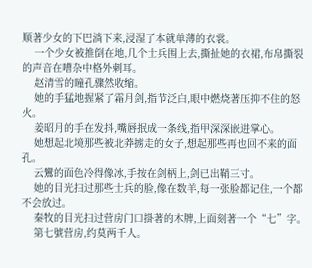顺著少女的下巴淌下来,浸湿了本就单薄的衣裳。
    一个少女被推倒在地,几个士兵围上去,撕扯她的衣裙,布帛撕裂的声音在嘈杂中格外刺耳。
    赵清雪的瞳孔骤然收缩。
    她的手猛地握紧了霜月剑,指节泛白,眼中燃烧著压抑不住的怒火。
    姜昭月的手在发抖,嘴唇抿成一条线,指甲深深嵌进掌心。
    她想起北境那些被北莽掳走的女子,想起那些再也回不来的面孔。
    云鸞的面色冷得像冰,手按在剑柄上,剑已出鞘三寸。
    她的目光扫过那些士兵的脸,像在数羊,每一张脸都记住,一个都不会放过。
    秦牧的目光扫过营房门口掛著的木牌,上面刻著一个“七”字。
    第七號营房,约莫两千人。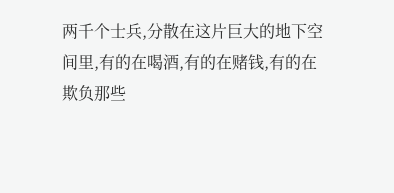两千个士兵,分散在这片巨大的地下空间里,有的在喝酒,有的在赌钱,有的在欺负那些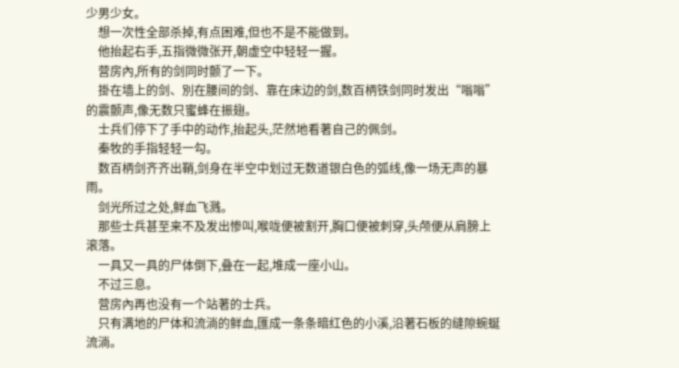少男少女。
    想一次性全部杀掉,有点困难,但也不是不能做到。
    他抬起右手,五指微微张开,朝虚空中轻轻一握。
    营房內,所有的剑同时颤了一下。
    掛在墙上的剑、別在腰间的剑、靠在床边的剑,数百柄铁剑同时发出“嗡嗡”的震颤声,像无数只蜜蜂在振翅。
    士兵们停下了手中的动作,抬起头,茫然地看著自己的佩剑。
    秦牧的手指轻轻一勾。
    数百柄剑齐齐出鞘,剑身在半空中划过无数道银白色的弧线,像一场无声的暴雨。
    剑光所过之处,鲜血飞溅。
    那些士兵甚至来不及发出惨叫,喉咙便被割开,胸口便被刺穿,头颅便从肩膀上滚落。
    一具又一具的尸体倒下,叠在一起,堆成一座小山。
    不过三息。
    营房內再也没有一个站著的士兵。
    只有满地的尸体和流淌的鲜血,匯成一条条暗红色的小溪,沿著石板的缝隙蜿蜒流淌。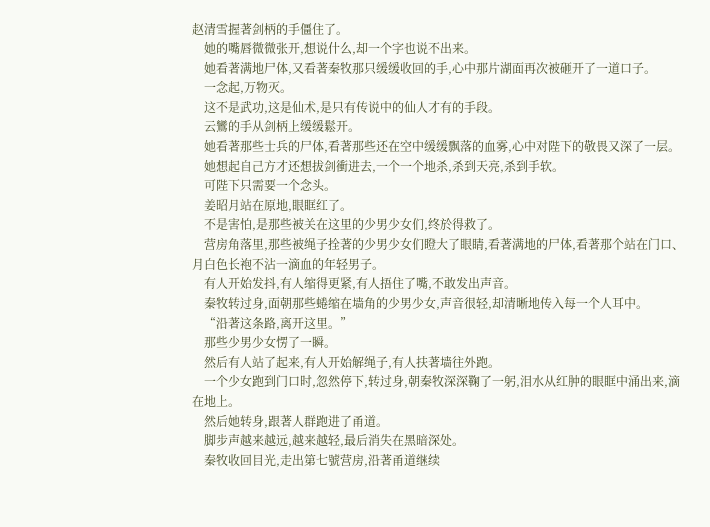赵清雪握著剑柄的手僵住了。
    她的嘴唇微微张开,想说什么,却一个字也说不出来。
    她看著满地尸体,又看著秦牧那只缓缓收回的手,心中那片湖面再次被砸开了一道口子。
    一念起,万物灭。
    这不是武功,这是仙术,是只有传说中的仙人才有的手段。
    云鸞的手从剑柄上缓缓鬆开。
    她看著那些士兵的尸体,看著那些还在空中缓缓飘落的血雾,心中对陛下的敬畏又深了一层。
    她想起自己方才还想拔剑衝进去,一个一个地杀,杀到天亮,杀到手软。
    可陛下只需要一个念头。
    姜昭月站在原地,眼眶红了。
    不是害怕,是那些被关在这里的少男少女们,终於得救了。
    营房角落里,那些被绳子拴著的少男少女们瞪大了眼睛,看著满地的尸体,看著那个站在门口、月白色长袍不沾一滴血的年轻男子。
    有人开始发抖,有人缩得更紧,有人捂住了嘴,不敢发出声音。
    秦牧转过身,面朝那些蜷缩在墙角的少男少女,声音很轻,却清晰地传入每一个人耳中。
    “沿著这条路,离开这里。”
    那些少男少女愣了一瞬。
    然后有人站了起来,有人开始解绳子,有人扶著墙往外跑。
    一个少女跑到门口时,忽然停下,转过身,朝秦牧深深鞠了一躬,泪水从红肿的眼眶中涌出来,滴在地上。
    然后她转身,跟著人群跑进了甬道。
    脚步声越来越远,越来越轻,最后消失在黑暗深处。
    秦牧收回目光,走出第七號营房,沿著甬道继续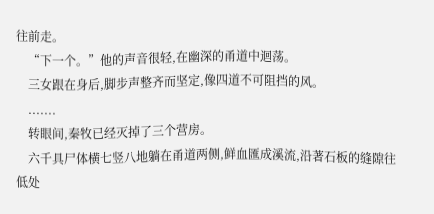往前走。
    “下一个。”他的声音很轻,在幽深的甬道中迴荡。
    三女跟在身后,脚步声整齐而坚定,像四道不可阻挡的风。
    .......
    转眼间,秦牧已经灭掉了三个营房。
    六千具尸体横七竖八地躺在甬道两侧,鲜血匯成溪流,沿著石板的缝隙往低处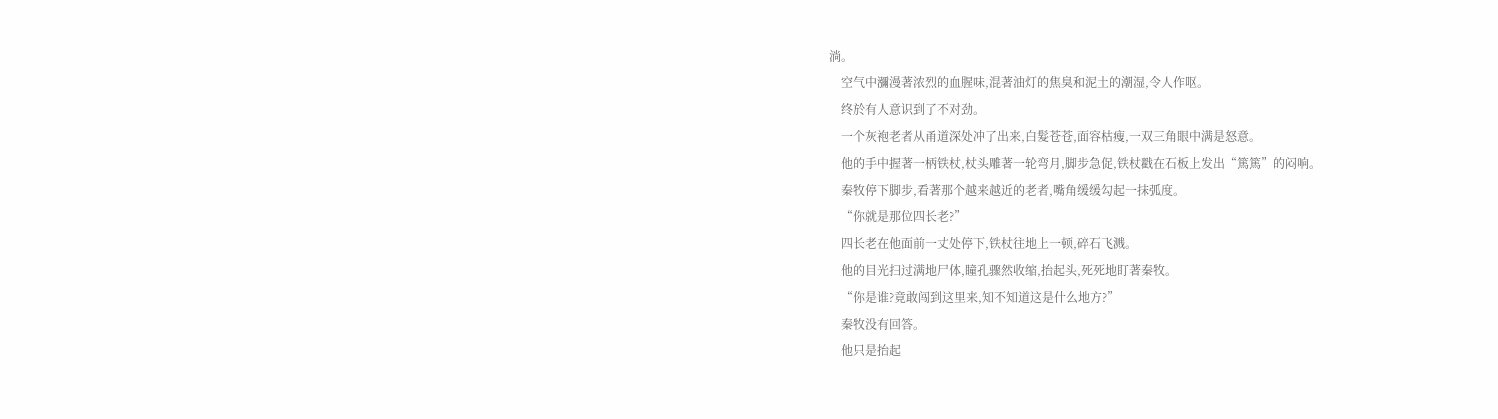淌。
    空气中瀰漫著浓烈的血腥味,混著油灯的焦臭和泥土的潮湿,令人作呕。
    终於有人意识到了不对劲。
    一个灰袍老者从甬道深处冲了出来,白髮苍苍,面容枯瘦,一双三角眼中满是怒意。
    他的手中握著一柄铁杖,杖头雕著一轮弯月,脚步急促,铁杖戳在石板上发出“篤篤”的闷响。
    秦牧停下脚步,看著那个越来越近的老者,嘴角缓缓勾起一抹弧度。
    “你就是那位四长老?”
    四长老在他面前一丈处停下,铁杖往地上一顿,碎石飞溅。
    他的目光扫过满地尸体,瞳孔骤然收缩,抬起头,死死地盯著秦牧。
    “你是谁?竟敢闯到这里来,知不知道这是什么地方?”
    秦牧没有回答。
    他只是抬起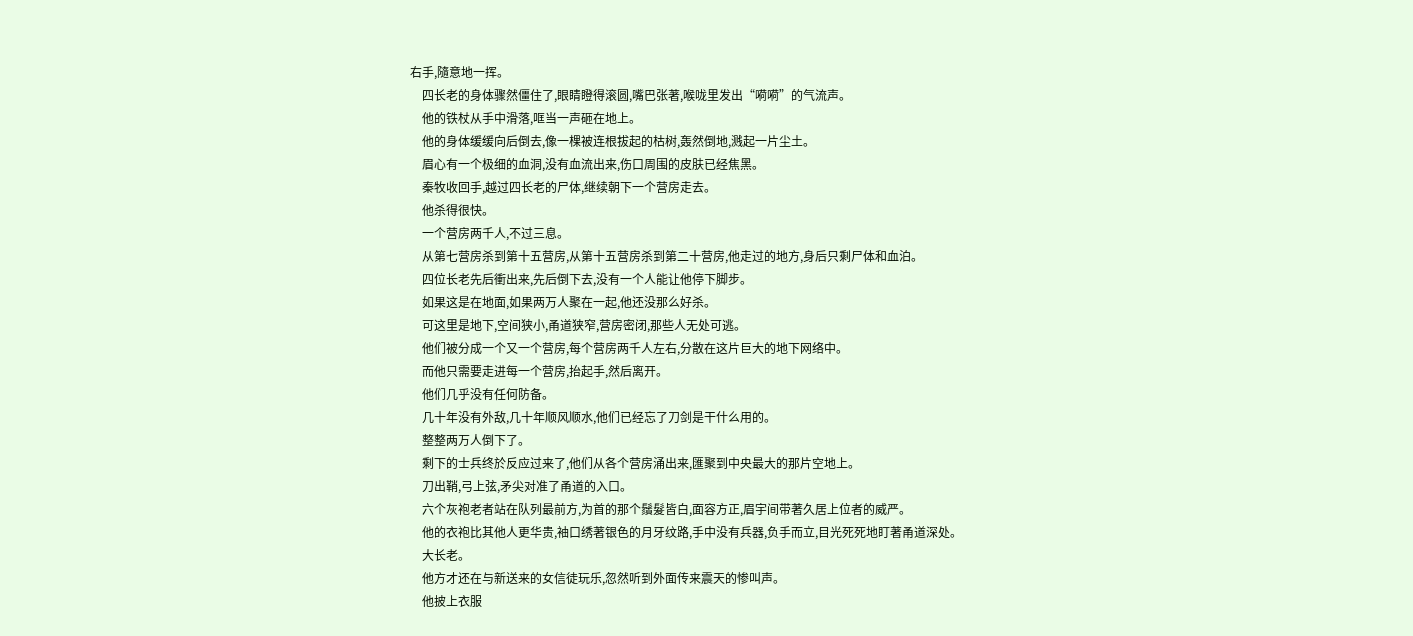右手,隨意地一挥。
    四长老的身体骤然僵住了,眼睛瞪得滚圆,嘴巴张著,喉咙里发出“嗬嗬”的气流声。
    他的铁杖从手中滑落,哐当一声砸在地上。
    他的身体缓缓向后倒去,像一棵被连根拔起的枯树,轰然倒地,溅起一片尘土。
    眉心有一个极细的血洞,没有血流出来,伤口周围的皮肤已经焦黑。
    秦牧收回手,越过四长老的尸体,继续朝下一个营房走去。
    他杀得很快。
    一个营房两千人,不过三息。
    从第七营房杀到第十五营房,从第十五营房杀到第二十营房,他走过的地方,身后只剩尸体和血泊。
    四位长老先后衝出来,先后倒下去,没有一个人能让他停下脚步。
    如果这是在地面,如果两万人聚在一起,他还没那么好杀。
    可这里是地下,空间狭小,甬道狭窄,营房密闭,那些人无处可逃。
    他们被分成一个又一个营房,每个营房两千人左右,分散在这片巨大的地下网络中。
    而他只需要走进每一个营房,抬起手,然后离开。
    他们几乎没有任何防备。
    几十年没有外敌,几十年顺风顺水,他们已经忘了刀剑是干什么用的。
    整整两万人倒下了。
    剩下的士兵终於反应过来了,他们从各个营房涌出来,匯聚到中央最大的那片空地上。
    刀出鞘,弓上弦,矛尖对准了甬道的入口。
    六个灰袍老者站在队列最前方,为首的那个鬚髮皆白,面容方正,眉宇间带著久居上位者的威严。
    他的衣袍比其他人更华贵,袖口绣著银色的月牙纹路,手中没有兵器,负手而立,目光死死地盯著甬道深处。
    大长老。
    他方才还在与新送来的女信徒玩乐,忽然听到外面传来震天的惨叫声。
    他披上衣服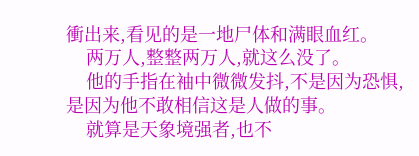衝出来,看见的是一地尸体和满眼血红。
    两万人,整整两万人,就这么没了。
    他的手指在袖中微微发抖,不是因为恐惧,是因为他不敢相信这是人做的事。
    就算是天象境强者,也不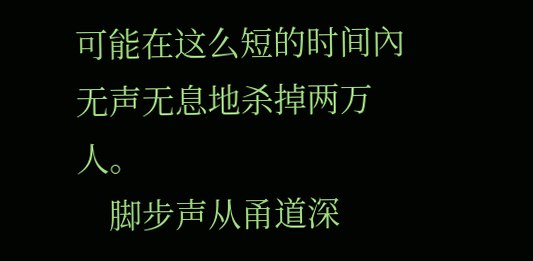可能在这么短的时间內无声无息地杀掉两万人。
    脚步声从甬道深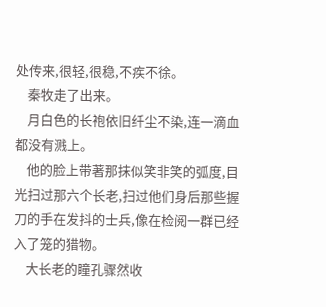处传来,很轻,很稳,不疾不徐。
    秦牧走了出来。
    月白色的长袍依旧纤尘不染,连一滴血都没有溅上。
    他的脸上带著那抹似笑非笑的弧度,目光扫过那六个长老,扫过他们身后那些握刀的手在发抖的士兵,像在检阅一群已经入了笼的猎物。
    大长老的瞳孔骤然收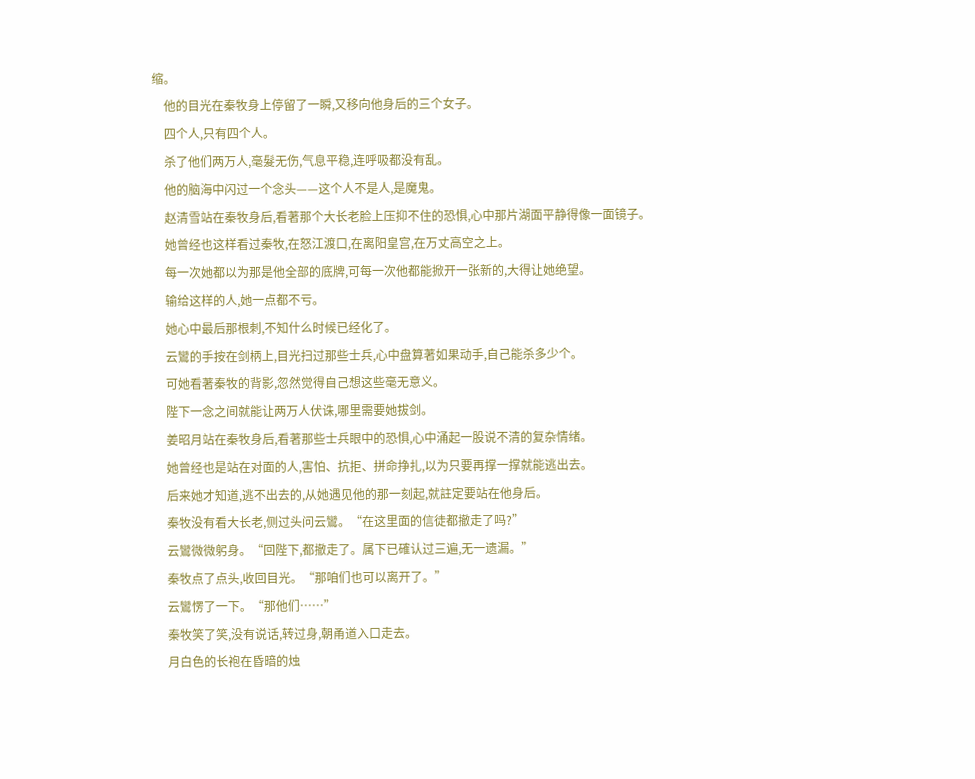缩。
    他的目光在秦牧身上停留了一瞬,又移向他身后的三个女子。
    四个人,只有四个人。
    杀了他们两万人,毫髮无伤,气息平稳,连呼吸都没有乱。
    他的脑海中闪过一个念头——这个人不是人,是魔鬼。
    赵清雪站在秦牧身后,看著那个大长老脸上压抑不住的恐惧,心中那片湖面平静得像一面镜子。
    她曾经也这样看过秦牧,在怒江渡口,在离阳皇宫,在万丈高空之上。
    每一次她都以为那是他全部的底牌,可每一次他都能掀开一张新的,大得让她绝望。
    输给这样的人,她一点都不亏。
    她心中最后那根刺,不知什么时候已经化了。
    云鸞的手按在剑柄上,目光扫过那些士兵,心中盘算著如果动手,自己能杀多少个。
    可她看著秦牧的背影,忽然觉得自己想这些毫无意义。
    陛下一念之间就能让两万人伏诛,哪里需要她拔剑。
    姜昭月站在秦牧身后,看著那些士兵眼中的恐惧,心中涌起一股说不清的复杂情绪。
    她曾经也是站在对面的人,害怕、抗拒、拼命挣扎,以为只要再撑一撑就能逃出去。
    后来她才知道,逃不出去的,从她遇见他的那一刻起,就註定要站在他身后。
    秦牧没有看大长老,侧过头问云鸞。“在这里面的信徒都撤走了吗?”
    云鸞微微躬身。“回陛下,都撤走了。属下已確认过三遍,无一遗漏。”
    秦牧点了点头,收回目光。“那咱们也可以离开了。”
    云鸞愣了一下。“那他们……”
    秦牧笑了笑,没有说话,转过身,朝甬道入口走去。
    月白色的长袍在昏暗的烛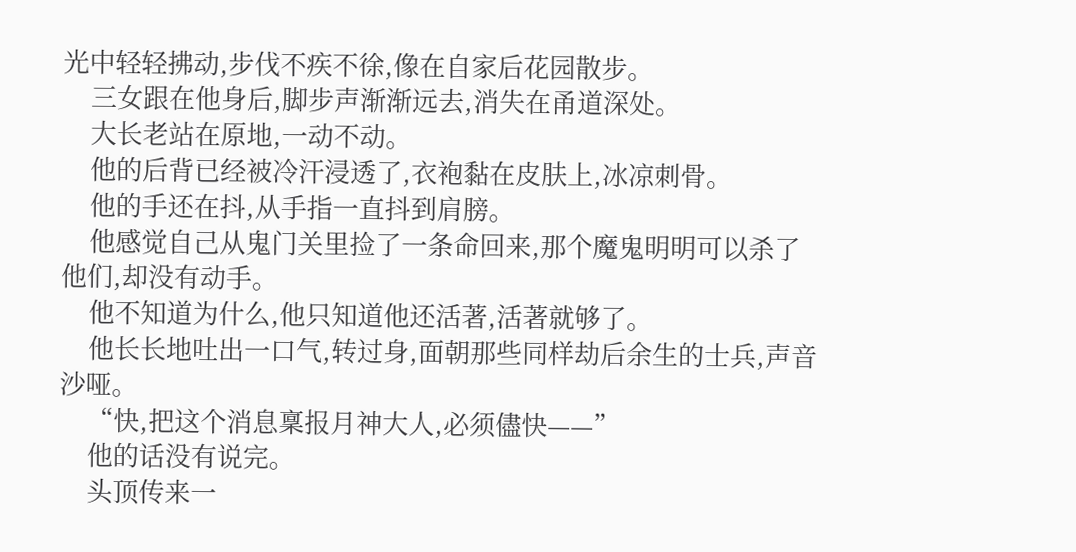光中轻轻拂动,步伐不疾不徐,像在自家后花园散步。
    三女跟在他身后,脚步声渐渐远去,消失在甬道深处。
    大长老站在原地,一动不动。
    他的后背已经被冷汗浸透了,衣袍黏在皮肤上,冰凉刺骨。
    他的手还在抖,从手指一直抖到肩膀。
    他感觉自己从鬼门关里捡了一条命回来,那个魔鬼明明可以杀了他们,却没有动手。
    他不知道为什么,他只知道他还活著,活著就够了。
    他长长地吐出一口气,转过身,面朝那些同样劫后余生的士兵,声音沙哑。
    “快,把这个消息稟报月神大人,必须儘快——”
    他的话没有说完。
    头顶传来一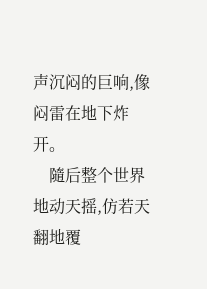声沉闷的巨响,像闷雷在地下炸开。
    隨后整个世界地动天摇,仿若天翻地覆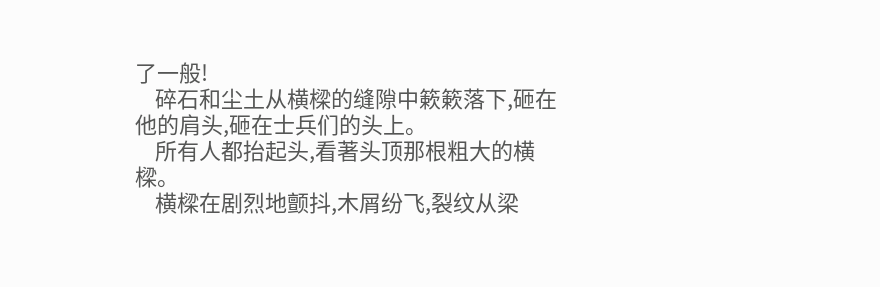了一般!
    碎石和尘土从横樑的缝隙中簌簌落下,砸在他的肩头,砸在士兵们的头上。
    所有人都抬起头,看著头顶那根粗大的横樑。
    横樑在剧烈地颤抖,木屑纷飞,裂纹从梁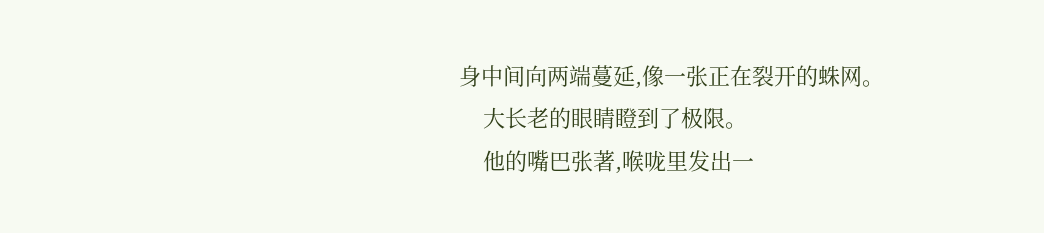身中间向两端蔓延,像一张正在裂开的蛛网。
    大长老的眼睛瞪到了极限。
    他的嘴巴张著,喉咙里发出一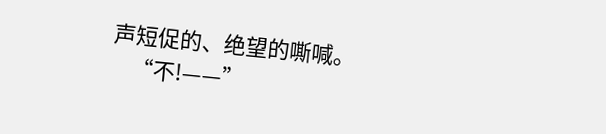声短促的、绝望的嘶喊。
    “不!——”